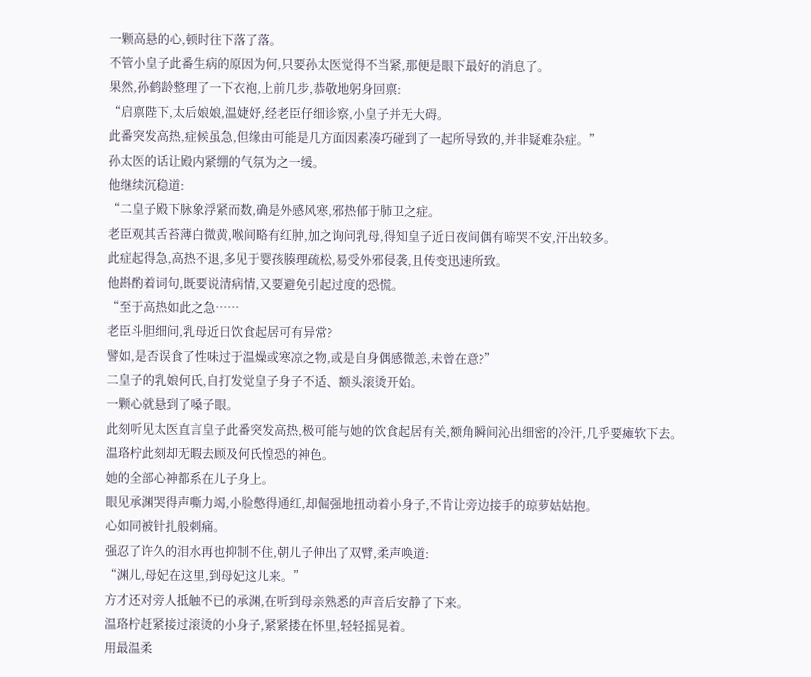一颗高悬的心,顿时往下落了落。
不管小皇子此番生病的原因为何,只要孙太医觉得不当紧,那便是眼下最好的消息了。
果然,孙鹤龄整理了一下衣袍,上前几步,恭敬地躬身回禀:
“启禀陛下,太后娘娘,温婕妤,经老臣仔细诊察,小皇子并无大碍。
此番突发高热,症候虽急,但缘由可能是几方面因素凑巧碰到了一起所导致的,并非疑难杂症。”
孙太医的话让殿内紧绷的气氛为之一缓。
他继续沉稳道:
“二皇子殿下脉象浮紧而数,确是外感风寒,邪热郁于肺卫之症。
老臣观其舌苔薄白微黄,喉间略有红肿,加之询问乳母,得知皇子近日夜间偶有啼哭不安,汗出较多。
此症起得急,高热不退,多见于婴孩腠理疏松,易受外邪侵袭,且传变迅速所致。
他斟酌着词句,既要说清病情,又要避免引起过度的恐慌。
“至于高热如此之急……
老臣斗胆细问,乳母近日饮食起居可有异常?
譬如,是否误食了性味过于温燥或寒凉之物,或是自身偶感微恙,未曾在意?”
二皇子的乳娘何氏,自打发觉皇子身子不适、额头滚烫开始。
一颗心就悬到了嗓子眼。
此刻听见太医直言皇子此番突发高热,极可能与她的饮食起居有关,额角瞬间沁出细密的冷汗,几乎要瘫软下去。
温珞柠此刻却无暇去顾及何氏惶恐的神色。
她的全部心神都系在儿子身上。
眼见承渊哭得声嘶力竭,小脸憋得通红,却倔强地扭动着小身子,不肯让旁边接手的琼萝姑姑抱。
心如同被针扎般刺痛。
强忍了许久的泪水再也抑制不住,朝儿子伸出了双臂,柔声唤道:
“渊儿,母妃在这里,到母妃这儿来。”
方才还对旁人抵触不已的承渊,在听到母亲熟悉的声音后安静了下来。
温珞柠赶紧接过滚烫的小身子,紧紧搂在怀里,轻轻摇晃着。
用最温柔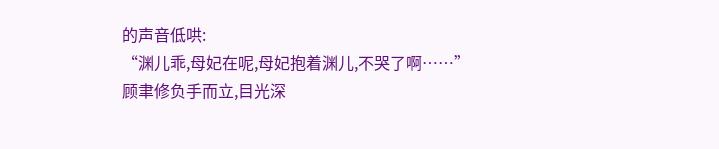的声音低哄:
“渊儿乖,母妃在呢,母妃抱着渊儿,不哭了啊……”
顾聿修负手而立,目光深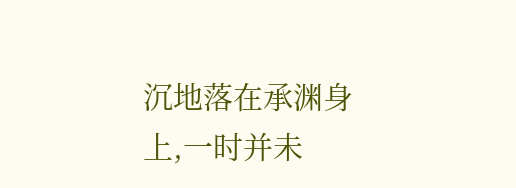沉地落在承渊身上,一时并未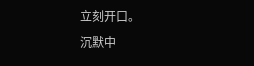立刻开口。
沉默中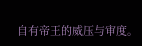自有帝王的威压与审度。